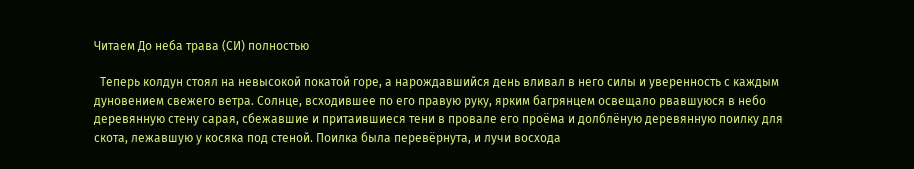Читаем До неба трава (СИ) полностью

  Теперь колдун стоял на невысокой покатой горе, а нарождавшийся день вливал в него силы и уверенность с каждым дуновением свежего ветра. Солнце, всходившее по его правую руку, ярким багрянцем освещало рвавшуюся в небо деревянную стену сарая, сбежавшие и притаившиеся тени в провале его проёма и долблёную деревянную поилку для скота, лежавшую у косяка под стеной. Поилка была перевёрнута, и лучи восхода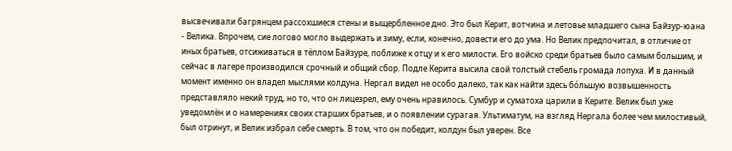высвечивали багрянцем рассохшиеся стены и выщербленное дно. Это был Керит, вотчина и летовье младшего сына Байзур-юана - Велика. Впрочем, сие логово могло выдержать и зиму, если, конечно, довести его до ума. Но Велик предпочитал, в отличие от иных братьев, отсиживаться в тёплом Байзуре, поближе к отцу и к его милости. Его войско среди братьев было самым большим, и сейчас в лагере производился срочный и общий сбор. Подле Керита высила свой толстый стебель громада лопуха. И в данный момент именно он владел мыслями колдуна. Нергал видел не особо далеко, так как найти здесь бóльшую возвышенность представляло некий труд, но то, что он лицезрел, ему очень нравилось. Сумбур и суматоха царили в Керите. Велик был уже уведомлён и о намерениях своих старших братьев, и о появлении сурагая. Ультиматум, на взгляд Нергала более чем милостивый, был отринут, и Велик избрал себе смерть. В том, что он победит, колдун был уверен. Все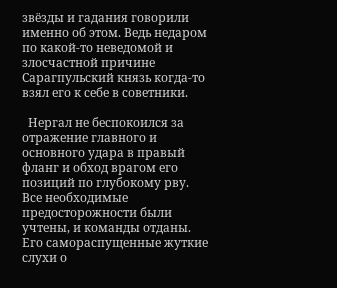звёзды и гадания говорили именно об этом. Ведь недаром по какой-то неведомой и злосчастной причине Сарагпульский князь когда-то взял его к себе в советники.

  Нергал не беспокоился за отражение главного и основного удара в правый фланг и обход врагом его позиций по глубокому рву. Все необходимые предосторожности были учтены, и команды отданы. Его самораспущенные жуткие слухи о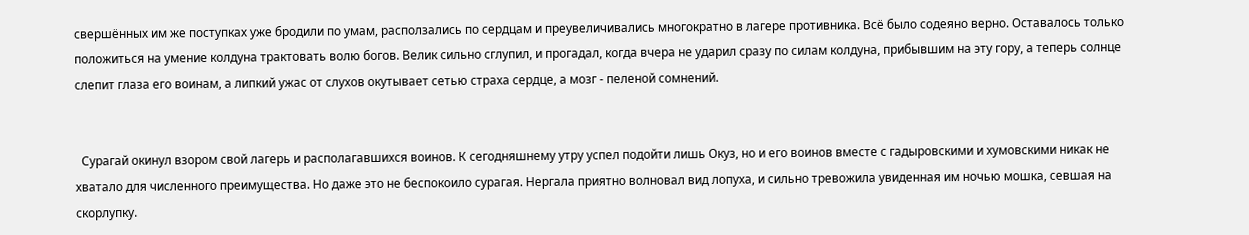свершённых им же поступках уже бродили по умам, расползались по сердцам и преувеличивались многократно в лагере противника. Всё было содеяно верно. Оставалось только положиться на умение колдуна трактовать волю богов. Велик сильно сглупил, и прогадал, когда вчера не ударил сразу по силам колдуна, прибывшим на эту гору, а теперь солнце слепит глаза его воинам, а липкий ужас от слухов окутывает сетью страха сердце, а мозг - пеленой сомнений.


  Сурагай окинул взором свой лагерь и располагавшихся воинов. К сегодняшнему утру успел подойти лишь Окуз, но и его воинов вместе с гадыровскими и хумовскими никак не хватало для численного преимущества. Но даже это не беспокоило сурагая. Нергала приятно волновал вид лопуха, и сильно тревожила увиденная им ночью мошка, севшая на скорлупку.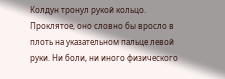Колдун тронул рукой кольцо. Проклятое, оно словно бы вросло в плоть на указательном пальце левой руки. Ни боли, ни иного физического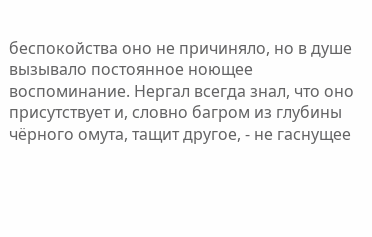беспокойства оно не причиняло, но в душе вызывало постоянное ноющее воспоминание. Нергал всегда знал, что оно присутствует и, словно багром из глубины чёрного омута, тащит другое, - не гаснущее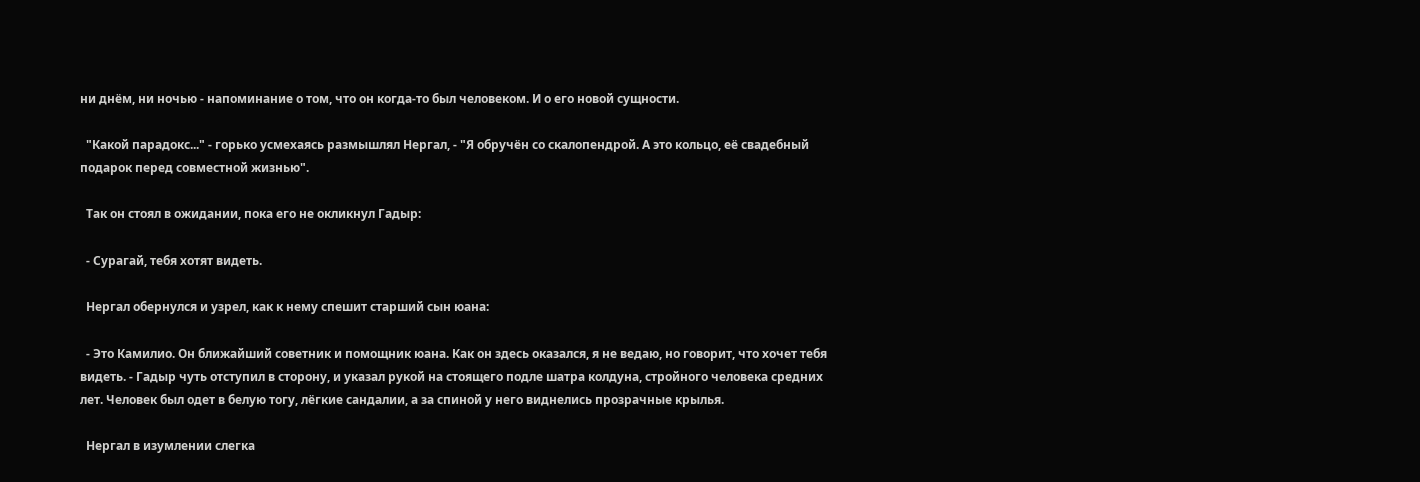ни днём, ни ночью - напоминание о том, что он когда-то был человеком. И о его новой сущности.

  "Какой парадокс..." - горько усмехаясь размышлял Нергал, - "Я обручён со скалопендрой. А это кольцо, её свадебный подарок перед совместной жизнью".

  Так он стоял в ожидании, пока его не окликнул Гадыр:

  - Сурагай, тебя хотят видеть.

  Нергал обернулся и узрел, как к нему спешит старший сын юана:

  - Это Камилио. Он ближайший советник и помощник юана. Как он здесь оказался, я не ведаю, но говорит, что хочет тебя видеть. - Гадыр чуть отступил в сторону, и указал рукой на стоящего подле шатра колдуна, стройного человека средних лет. Человек был одет в белую тогу, лёгкие сандалии, а за спиной у него виднелись прозрачные крылья.

  Нергал в изумлении слегка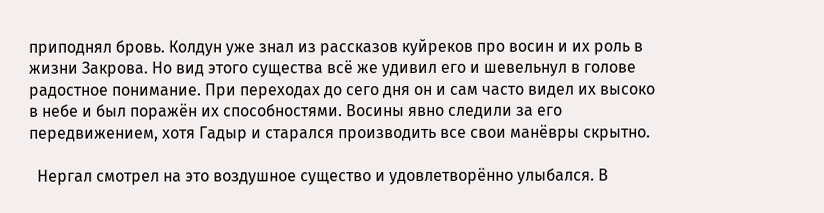приподнял бровь. Колдун уже знал из рассказов куйреков про восин и их роль в жизни Закрова. Но вид этого существа всё же удивил его и шевельнул в голове радостное понимание. При переходах до сего дня он и сам часто видел их высоко в небе и был поражён их способностями. Восины явно следили за его передвижением, хотя Гадыр и старался производить все свои манёвры скрытно.

  Нергал смотрел на это воздушное существо и удовлетворённо улыбался. В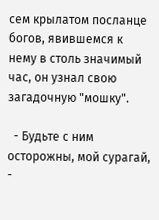сем крылатом посланце богов, явившемся к нему в столь значимый час, он узнал свою загадочную "мошку".

  - Будьте с ним осторожны, мой сурагай, -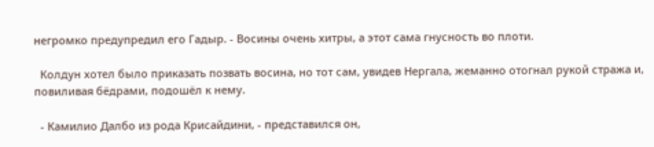негромко предупредил его Гадыр. - Восины очень хитры, а этот сама гнусность во плоти.

  Колдун хотел было приказать позвать восина, но тот сам, увидев Нергала, жеманно отогнал рукой стража и, повиливая бёдрами, подошёл к нему.

  - Камилио Далбо из рода Крисайдини, - представился он,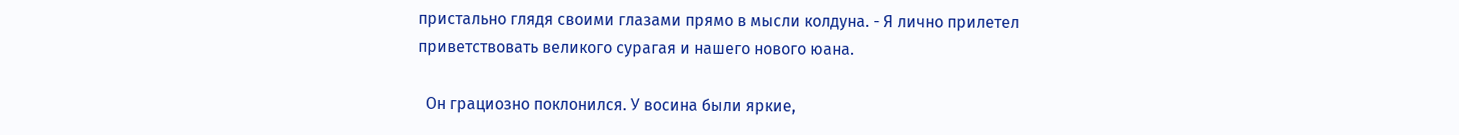пристально глядя своими глазами прямо в мысли колдуна. - Я лично прилетел приветствовать великого сурагая и нашего нового юана.

  Он грациозно поклонился. У восина были яркие,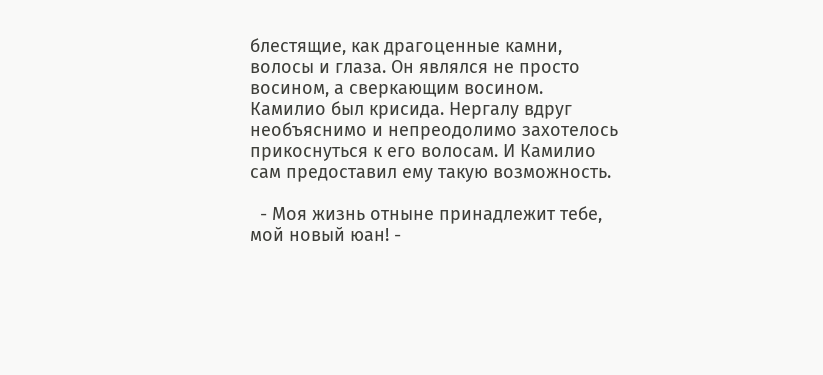блестящие, как драгоценные камни, волосы и глаза. Он являлся не просто восином, а сверкающим восином. Камилио был крисида. Нергалу вдруг необъяснимо и непреодолимо захотелось прикоснуться к его волосам. И Камилио сам предоставил ему такую возможность.

  - Моя жизнь отныне принадлежит тебе, мой новый юан! -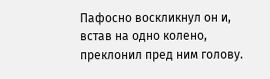Пафосно воскликнул он и, встав на одно колено, преклонил пред ним голову.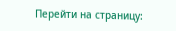Перейти на страницу: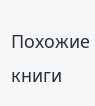Похожие книги